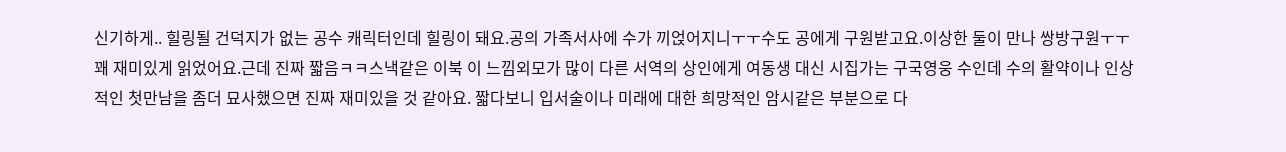신기하게.. 힐링될 건덕지가 없는 공수 캐릭터인데 힐링이 돼요.공의 가족서사에 수가 끼얹어지니ㅜㅜ수도 공에게 구원받고요.이상한 둘이 만나 쌍방구원ㅜㅜ
꽤 재미있게 읽었어요.근데 진짜 짧음ㅋㅋ스낵같은 이북 이 느낌외모가 많이 다른 서역의 상인에게 여동생 대신 시집가는 구국영웅 수인데 수의 활약이나 인상적인 첫만남을 좀더 묘사했으면 진짜 재미있을 것 같아요. 짧다보니 입서술이나 미래에 대한 희망적인 암시같은 부분으로 다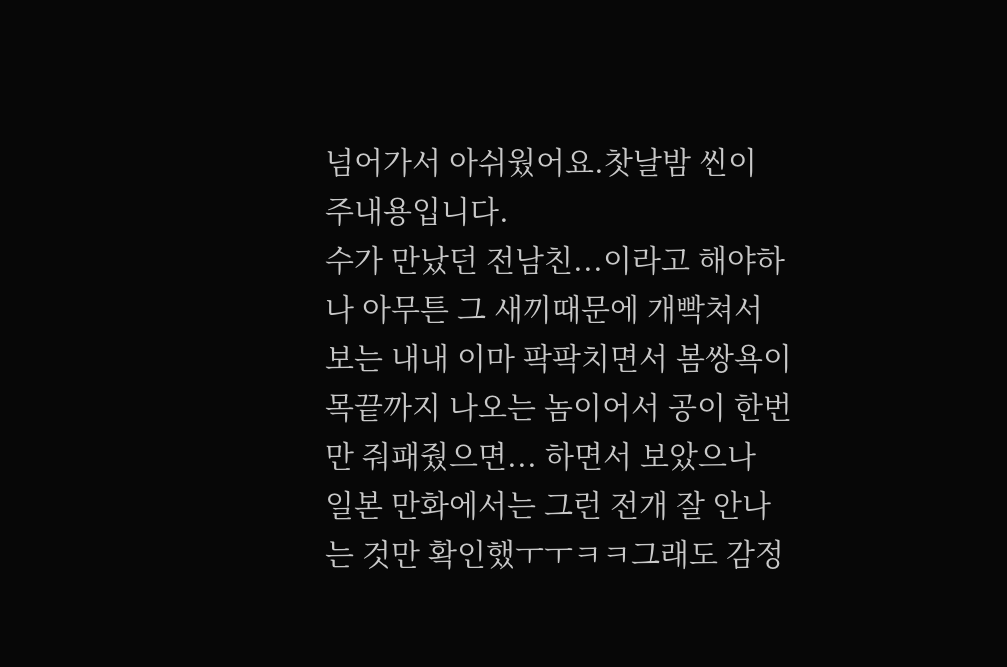넘어가서 아쉬웠어요.찻날밤 씬이 주내용입니다.
수가 만났던 전남친...이라고 해야하나 아무튼 그 새끼때문에 개빡쳐서 보는 내내 이마 팍팍치면서 봄쌍욕이 목끝까지 나오는 놈이어서 공이 한번만 줘패줬으면... 하면서 보았으나 일본 만화에서는 그런 전개 잘 안나는 것만 확인했ㅜㅜㅋㅋ그래도 감정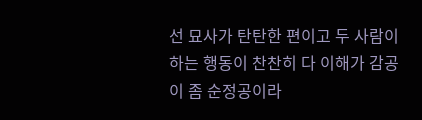선 묘사가 탄탄한 편이고 두 사람이 하는 행동이 찬찬히 다 이해가 감공이 좀 순정공이라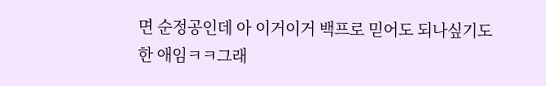면 순정공인데 아 이거이거 백프로 믿어도 되나싶기도 한 애임ㅋㅋ그래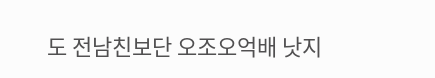도 전남친보단 오조오억배 낫지